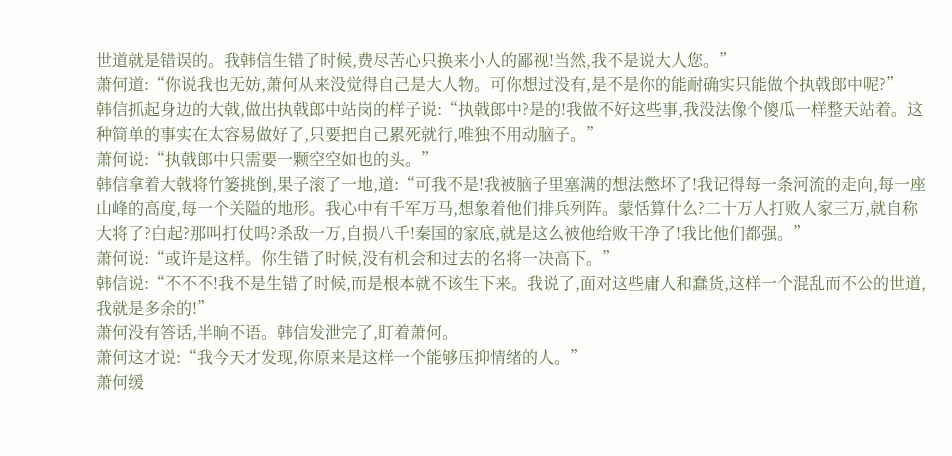世道就是错误的。我韩信生错了时候,费尽苦心只换来小人的鄙视!当然,我不是说大人您。”
萧何道:“你说我也无妨,萧何从来没觉得自己是大人物。可你想过没有,是不是你的能耐确实只能做个执戟郎中呢?”
韩信抓起身边的大戟,做出执戟郎中站岗的样子说:“执戟郎中?是的!我做不好这些事,我没法像个傻瓜一样整天站着。这种简单的事实在太容易做好了,只要把自己累死就行,唯独不用动脑子。”
萧何说:“执戟郎中只需要一颗空空如也的头。”
韩信拿着大戟将竹篓挑倒,果子滚了一地,道:“可我不是!我被脑子里塞满的想法憋坏了!我记得每一条河流的走向,每一座山峰的高度,每一个关隘的地形。我心中有千军万马,想象着他们排兵列阵。蒙恬算什么?二十万人打败人家三万,就自称大将了?白起?那叫打仗吗?杀敌一万,自损八千!秦国的家底,就是这么被他给败干净了!我比他们都强。”
萧何说:“或许是这样。你生错了时候,没有机会和过去的名将一决高下。”
韩信说:“不不不!我不是生错了时候,而是根本就不该生下来。我说了,面对这些庸人和蠢货,这样一个混乱而不公的世道,我就是多余的!”
萧何没有答话,半晌不语。韩信发泄完了,盯着萧何。
萧何这才说:“我今天才发现,你原来是这样一个能够压抑情绪的人。”
萧何缓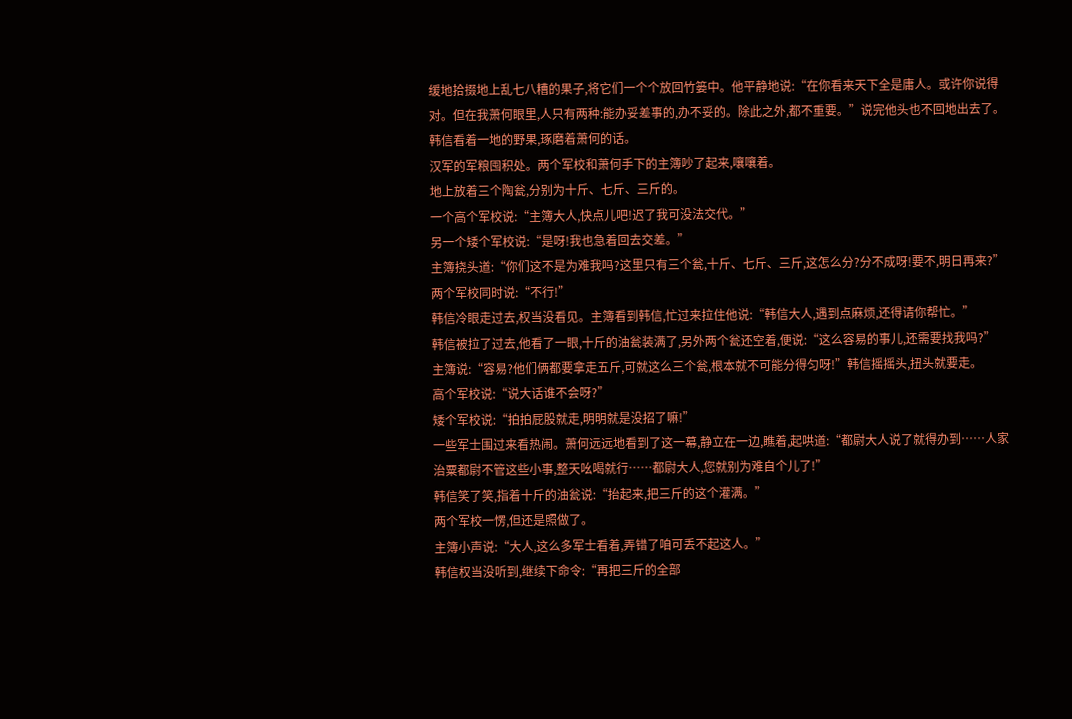缓地拾掇地上乱七八糟的果子,将它们一个个放回竹篓中。他平静地说:“在你看来天下全是庸人。或许你说得对。但在我萧何眼里,人只有两种:能办妥差事的,办不妥的。除此之外,都不重要。”说完他头也不回地出去了。
韩信看着一地的野果,琢磨着萧何的话。
汉军的军粮囤积处。两个军校和萧何手下的主簿吵了起来,嚷嚷着。
地上放着三个陶瓮,分别为十斤、七斤、三斤的。
一个高个军校说:“主簿大人,快点儿吧!迟了我可没法交代。”
另一个矮个军校说:“是呀!我也急着回去交差。”
主簿挠头道:“你们这不是为难我吗?这里只有三个瓮,十斤、七斤、三斤,这怎么分?分不成呀!要不,明日再来?”
两个军校同时说:“不行!”
韩信冷眼走过去,权当没看见。主簿看到韩信,忙过来拉住他说:“韩信大人,遇到点麻烦,还得请你帮忙。”
韩信被拉了过去,他看了一眼,十斤的油瓮装满了,另外两个瓮还空着,便说:“这么容易的事儿,还需要找我吗?”
主簿说:“容易?他们俩都要拿走五斤,可就这么三个瓮,根本就不可能分得匀呀!”韩信摇摇头,扭头就要走。
高个军校说:“说大话谁不会呀?”
矮个军校说:“拍拍屁股就走,明明就是没招了嘛!”
一些军士围过来看热闹。萧何远远地看到了这一幕,静立在一边,瞧着,起哄道:“都尉大人说了就得办到……人家治粟都尉不管这些小事,整天吆喝就行……都尉大人,您就别为难自个儿了!”
韩信笑了笑,指着十斤的油瓮说:“抬起来,把三斤的这个灌满。”
两个军校一愣,但还是照做了。
主簿小声说:“大人,这么多军士看着,弄错了咱可丢不起这人。”
韩信权当没听到,继续下命令:“再把三斤的全部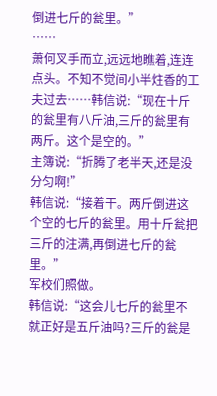倒进七斤的瓮里。”
……
萧何叉手而立,远远地瞧着,连连点头。不知不觉间小半炷香的工夫过去……韩信说:“现在十斤的瓮里有八斤油,三斤的瓮里有两斤。这个是空的。”
主簿说:“折腾了老半天,还是没分匀啊!”
韩信说:“接着干。两斤倒进这个空的七斤的瓮里。用十斤瓮把三斤的注满,再倒进七斤的瓮里。”
军校们照做。
韩信说:“这会儿七斤的瓮里不就正好是五斤油吗?三斤的瓮是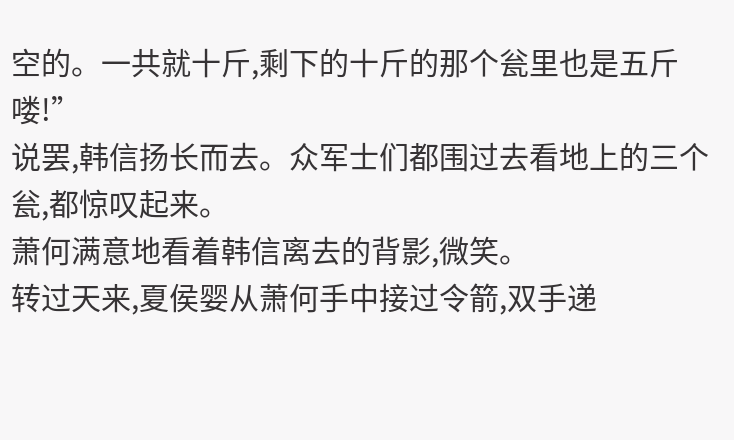空的。一共就十斤,剩下的十斤的那个瓮里也是五斤喽!”
说罢,韩信扬长而去。众军士们都围过去看地上的三个瓮,都惊叹起来。
萧何满意地看着韩信离去的背影,微笑。
转过天来,夏侯婴从萧何手中接过令箭,双手递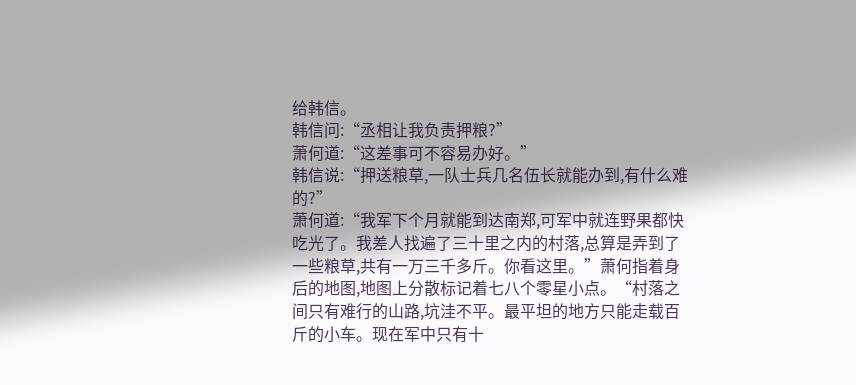给韩信。
韩信问:“丞相让我负责押粮?”
萧何道:“这差事可不容易办好。”
韩信说:“押送粮草,一队士兵几名伍长就能办到,有什么难的?”
萧何道:“我军下个月就能到达南郑,可军中就连野果都快吃光了。我差人找遍了三十里之内的村落,总算是弄到了一些粮草,共有一万三千多斤。你看这里。”萧何指着身后的地图,地图上分散标记着七八个零星小点。“村落之间只有难行的山路,坑洼不平。最平坦的地方只能走载百斤的小车。现在军中只有十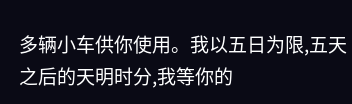多辆小车供你使用。我以五日为限,五天之后的天明时分,我等你的